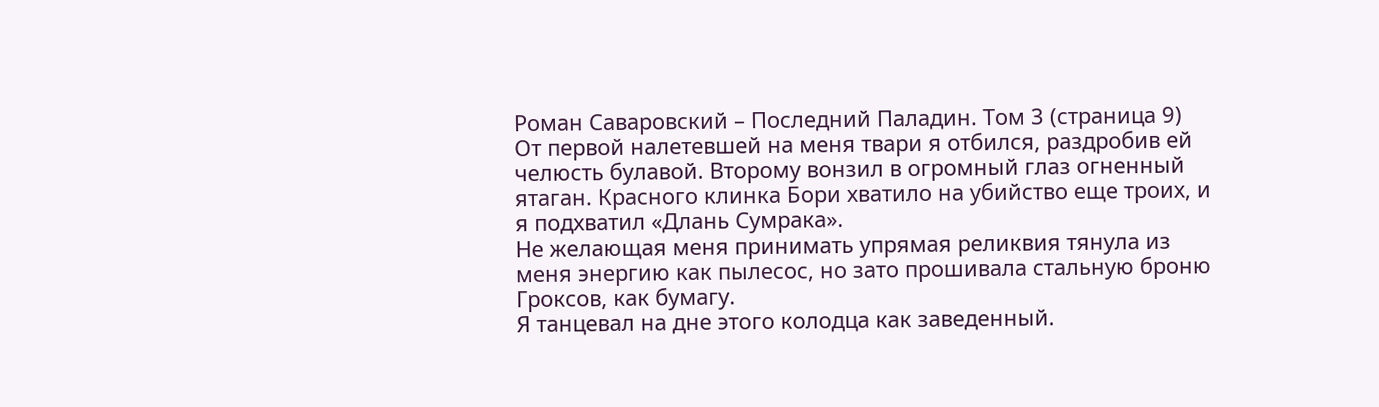Роман Саваровский – Последний Паладин. Том 3 (страница 9)
От первой налетевшей на меня твари я отбился, раздробив ей челюсть булавой. Второму вонзил в огромный глаз огненный ятаган. Красного клинка Бори хватило на убийство еще троих, и я подхватил «Длань Сумрака».
Не желающая меня принимать упрямая реликвия тянула из меня энергию как пылесос, но зато прошивала стальную броню Гроксов, как бумагу.
Я танцевал на дне этого колодца как заведенный.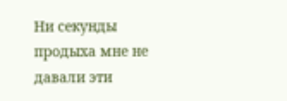Ни секунды продыха мне не давали эти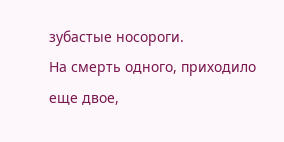зубастые носороги.
На смерть одного, приходило еще двое,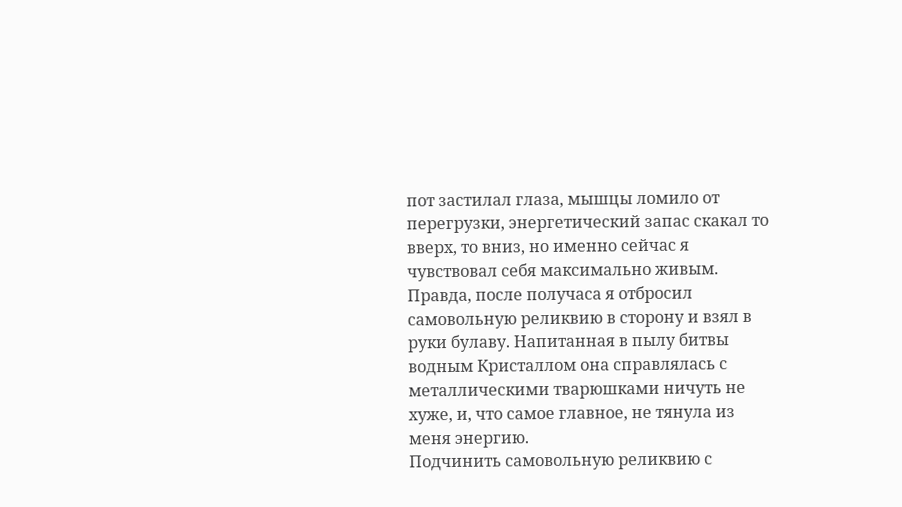пот застилал глаза, мышцы ломило от перегрузки, энергетический запас скакал то вверх, то вниз, но именно сейчас я чувствовал себя максимально живым.
Правда, после получаса я отбросил самовольную реликвию в сторону и взял в руки булаву. Напитанная в пылу битвы водным Кристаллом она справлялась с металлическими тварюшками ничуть не хуже, и, что самое главное, не тянула из меня энергию.
Подчинить самовольную реликвию с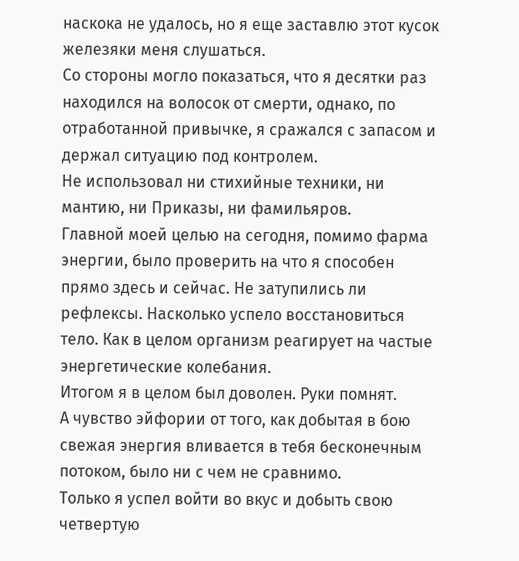наскока не удалось, но я еще заставлю этот кусок железяки меня слушаться.
Со стороны могло показаться, что я десятки раз находился на волосок от смерти, однако, по отработанной привычке, я сражался с запасом и держал ситуацию под контролем.
Не использовал ни стихийные техники, ни мантию, ни Приказы, ни фамильяров.
Главной моей целью на сегодня, помимо фарма энергии, было проверить на что я способен прямо здесь и сейчас. Не затупились ли рефлексы. Насколько успело восстановиться тело. Как в целом организм реагирует на частые энергетические колебания.
Итогом я в целом был доволен. Руки помнят.
А чувство эйфории от того, как добытая в бою свежая энергия вливается в тебя бесконечным потоком, было ни с чем не сравнимо.
Только я успел войти во вкус и добыть свою четвертую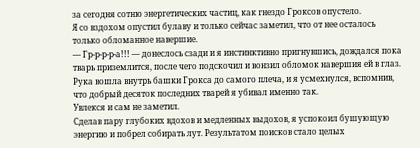за сегодня сотню энергетических частиц, как гнездо Гроксов опустело.
Я со вздохом опустил булаву и только сейчас заметил, что от нее осталось только обломанное навершие.
— Гр-р-р-р-а!!! — донеслось сзади и я инстинктивно пригнувшись, дождался пока тварь приземлится, после чего подскочил и вонзил обломок навершия ей в глаз.
Рука вошла внутрь башки Грокса до самого плеча, и я усмехнулся, вспомнив, что добрый десяток последних тварей я убивал именно так.
Увлекся и сам не заметил.
Сделав пару глубоких вдохов и медленных выдохов, я успокоил бушующую энергию и побрел собирать лут. Результатом поисков стало целых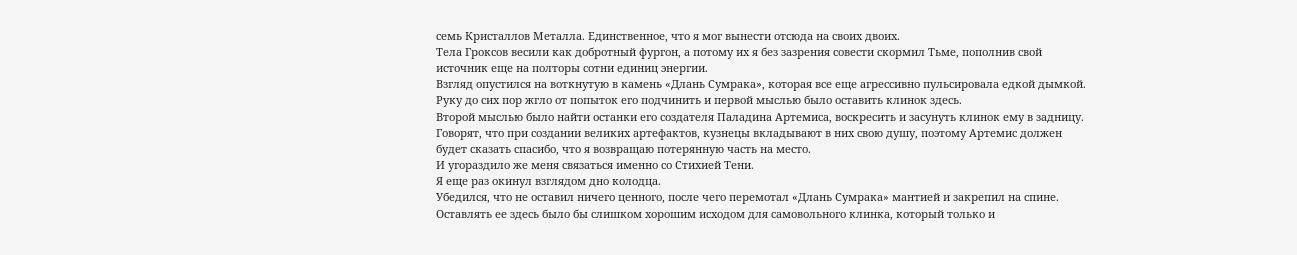семь Кристаллов Металла. Единственное, что я мог вынести отсюда на своих двоих.
Тела Гроксов весили как добротный фургон, а потому их я без зазрения совести скормил Тьме, пополнив свой источник еще на полторы сотни единиц энергии.
Взгляд опустился на воткнутую в камень «Длань Сумрака», которая все еще агрессивно пульсировала едкой дымкой.
Руку до сих пор жгло от попыток его подчинить и первой мыслью было оставить клинок здесь.
Второй мыслью было найти останки его создателя Паладина Артемиса, воскресить и засунуть клинок ему в задницу.
Говорят, что при создании великих артефактов, кузнецы вкладывают в них свою душу, поэтому Артемис должен будет сказать спасибо, что я возвращаю потерянную часть на место.
И угораздило же меня связаться именно со Стихией Тени.
Я еще раз окинул взглядом дно колодца.
Убедился, что не оставил ничего ценного, после чего перемотал «Длань Сумрака» мантией и закрепил на спине. Оставлять ее здесь было бы слишком хорошим исходом для самовольного клинка, который только и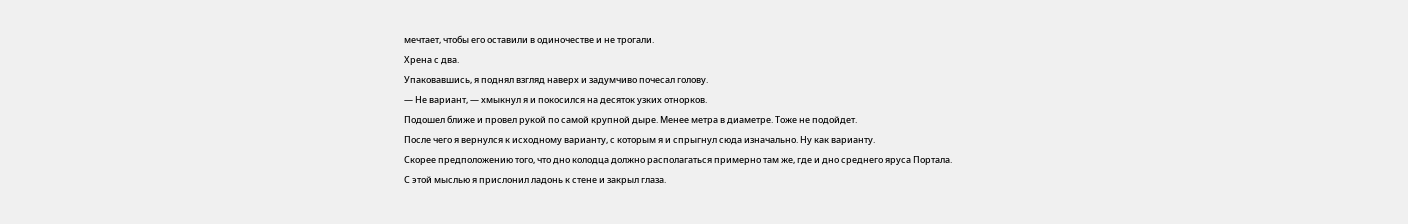мечтает, чтобы его оставили в одиночестве и не трогали.
Хрена с два.
Упаковавшись, я поднял взгляд наверх и задумчиво почесал голову.
— Не вариант, — хмыкнул я и покосился на десяток узких отнорков.
Подошел ближе и провел рукой по самой крупной дыре. Менее метра в диаметре. Тоже не подойдет.
После чего я вернулся к исходному варианту, с которым я и спрыгнул сюда изначально. Ну как варианту.
Скорее предположению того, что дно колодца должно располагаться примерно там же, где и дно среднего яруса Портала.
С этой мыслью я прислонил ладонь к стене и закрыл глаза.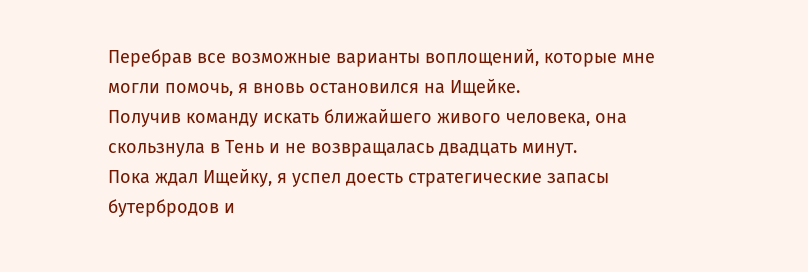Перебрав все возможные варианты воплощений, которые мне могли помочь, я вновь остановился на Ищейке.
Получив команду искать ближайшего живого человека, она скользнула в Тень и не возвращалась двадцать минут.
Пока ждал Ищейку, я успел доесть стратегические запасы бутербродов и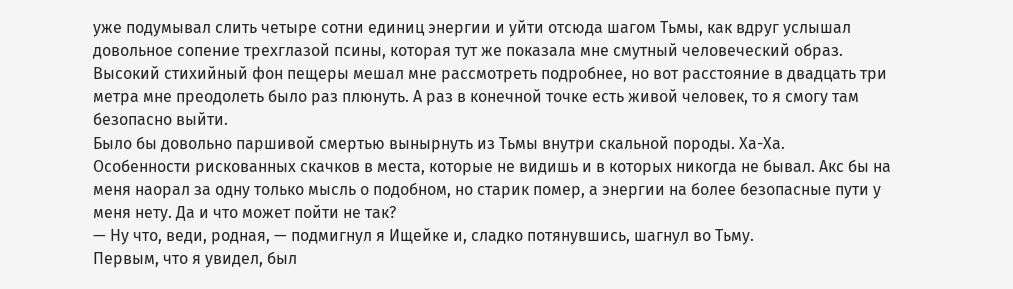уже подумывал слить четыре сотни единиц энергии и уйти отсюда шагом Тьмы, как вдруг услышал довольное сопение трехглазой псины, которая тут же показала мне смутный человеческий образ.
Высокий стихийный фон пещеры мешал мне рассмотреть подробнее, но вот расстояние в двадцать три метра мне преодолеть было раз плюнуть. А раз в конечной точке есть живой человек, то я смогу там безопасно выйти.
Было бы довольно паршивой смертью вынырнуть из Тьмы внутри скальной породы. Ха-Ха.
Особенности рискованных скачков в места, которые не видишь и в которых никогда не бывал. Акс бы на меня наорал за одну только мысль о подобном, но старик помер, а энергии на более безопасные пути у меня нету. Да и что может пойти не так?
— Ну что, веди, родная, — подмигнул я Ищейке и, сладко потянувшись, шагнул во Тьму.
Первым, что я увидел, был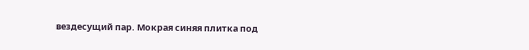вездесущий пар. Мокрая синяя плитка под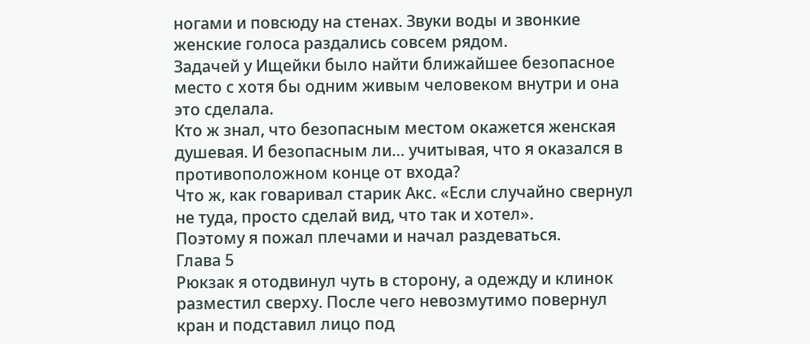ногами и повсюду на стенах. Звуки воды и звонкие женские голоса раздались совсем рядом.
Задачей у Ищейки было найти ближайшее безопасное место с хотя бы одним живым человеком внутри и она это сделала.
Кто ж знал, что безопасным местом окажется женская душевая. И безопасным ли… учитывая, что я оказался в противоположном конце от входа?
Что ж, как говаривал старик Акс. «Если случайно свернул не туда, просто сделай вид, что так и хотел».
Поэтому я пожал плечами и начал раздеваться.
Глава 5
Рюкзак я отодвинул чуть в сторону, а одежду и клинок разместил сверху. После чего невозмутимо повернул кран и подставил лицо под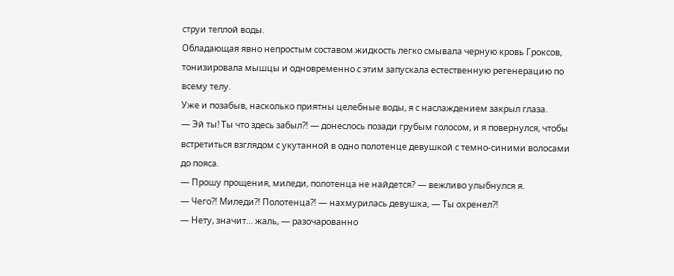струи теплой воды.
Обладающая явно непростым составом жидкость легко смывала черную кровь Гроксов, тонизировала мышцы и одновременно с этим запускала естественную регенерацию по всему телу.
Уже и позабыв, насколько приятны целебные воды, я с наслаждением закрыл глаза.
— Эй ты! Ты что здесь забыл⁈ — донеслось позади грубым голосом, и я повернулся, чтобы встретиться взглядом с укутанной в одно полотенце девушкой с темно-синими волосами до пояса.
— Прошу прощения, миледи, полотенца не найдется? — вежливо улыбнулся я.
— Чего⁈ Миледи⁈ Полотенца⁈ — нахмурилась девушка, — Ты охренел⁈
— Нету, значит… жаль, — разочарованно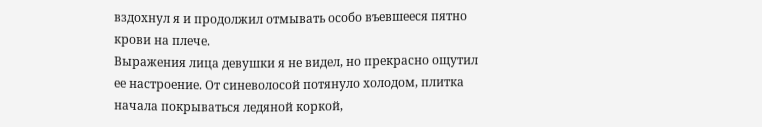вздохнул я и продолжил отмывать особо въевшееся пятно крови на плече.
Выражения лица девушки я не видел, но прекрасно ощутил ее настроение. От синеволосой потянуло холодом, плитка начала покрываться ледяной коркой,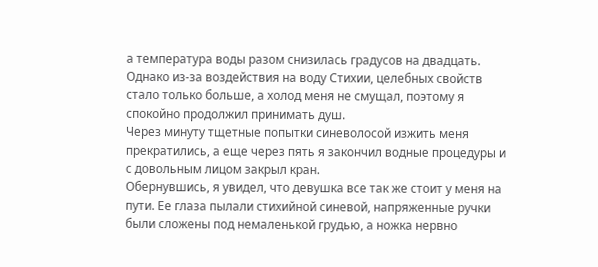а температура воды разом снизилась градусов на двадцать.
Однако из-за воздействия на воду Стихии, целебных свойств стало только больше, а холод меня не смущал, поэтому я спокойно продолжил принимать душ.
Через минуту тщетные попытки синеволосой изжить меня прекратились, а еще через пять я закончил водные процедуры и с довольным лицом закрыл кран.
Обернувшись, я увидел, что девушка все так же стоит у меня на пути. Ее глаза пылали стихийной синевой, напряженные ручки были сложены под немаленькой грудью, а ножка нервно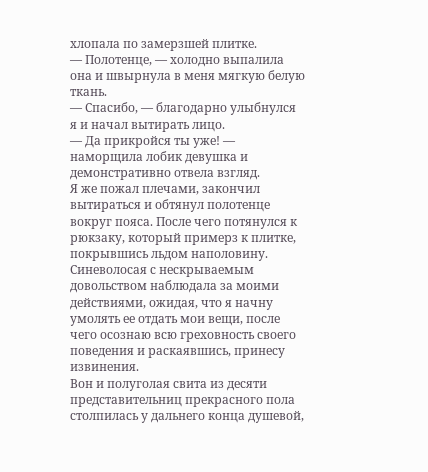хлопала по замерзшей плитке.
— Полотенце, — холодно выпалила она и швырнула в меня мягкую белую ткань.
— Спасибо, — благодарно улыбнулся я и начал вытирать лицо.
— Да прикройся ты уже! — наморщила лобик девушка и демонстративно отвела взгляд.
Я же пожал плечами, закончил вытираться и обтянул полотенце вокруг пояса. После чего потянулся к рюкзаку, который примерз к плитке, покрывшись льдом наполовину.
Синеволосая с нескрываемым довольством наблюдала за моими действиями, ожидая, что я начну умолять ее отдать мои вещи, после чего осознаю всю греховность своего поведения и раскаявшись, принесу извинения.
Вон и полуголая свита из десяти представительниц прекрасного пола столпилась у дальнего конца душевой,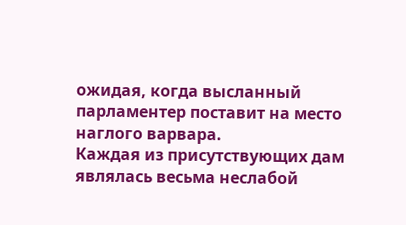ожидая, когда высланный парламентер поставит на место наглого варвара.
Каждая из присутствующих дам являлась весьма неслабой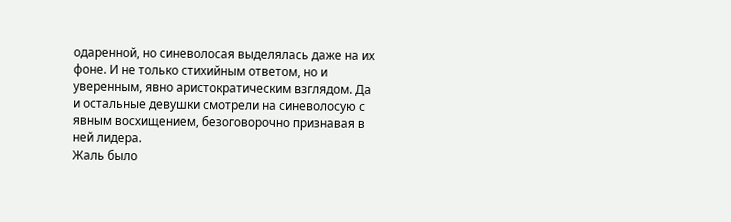одаренной, но синеволосая выделялась даже на их фоне. И не только стихийным ответом, но и уверенным, явно аристократическим взглядом. Да и остальные девушки смотрели на синеволосую с явным восхищением, безоговорочно признавая в ней лидера.
Жаль было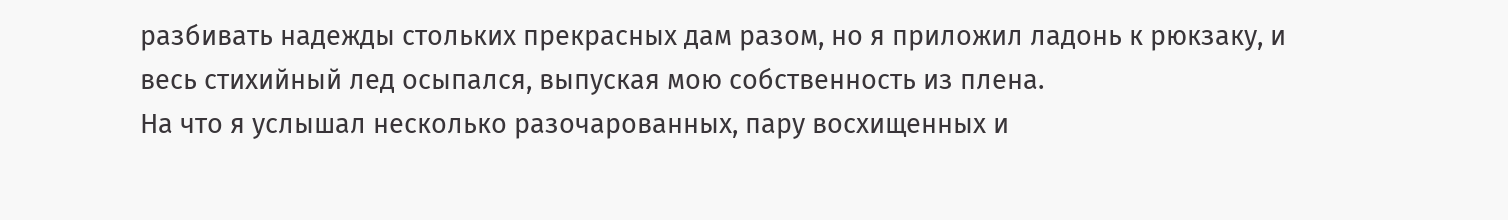разбивать надежды стольких прекрасных дам разом, но я приложил ладонь к рюкзаку, и весь стихийный лед осыпался, выпуская мою собственность из плена.
На что я услышал несколько разочарованных, пару восхищенных и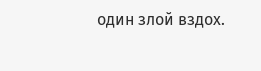один злой вздох.